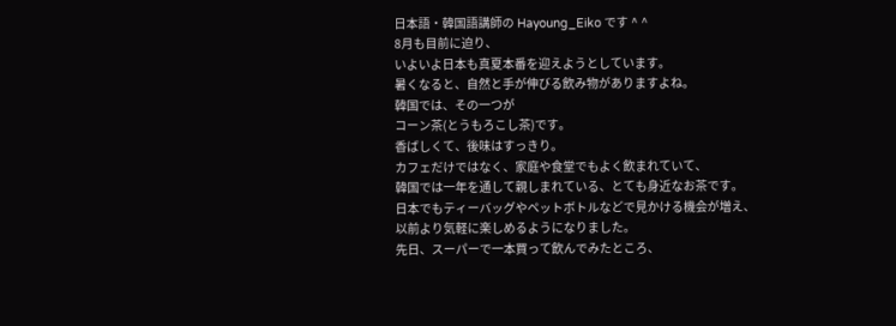日本語・韓国語講師の Hayoung_Eiko です ^ ^
8月も目前に迫り、
いよいよ日本も真夏本番を迎えようとしています。
暑くなると、自然と手が伸びる飲み物がありますよね。
韓国では、その一つが
コーン茶(とうもろこし茶)です。
香ばしくて、後味はすっきり。
カフェだけではなく、家庭や食堂でもよく飲まれていて、
韓国では一年を通して親しまれている、とても身近なお茶です。
日本でもティーバッグやペットボトルなどで見かける機会が増え、
以前より気軽に楽しめるようになりました。
先日、スーパーで一本買って飲んでみたところ、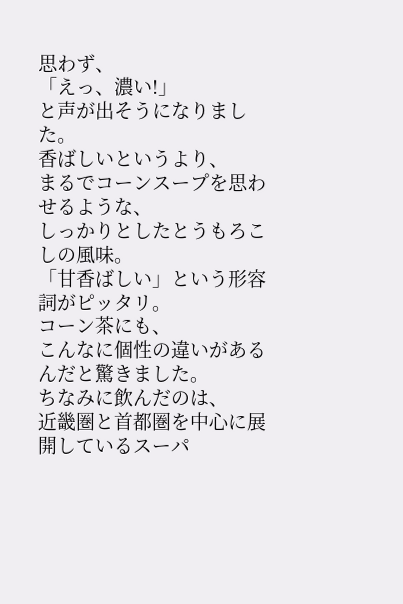思わず、
「えっ、濃い!」
と声が出そうになりました。
香ばしいというより、
まるでコーンスープを思わせるような、
しっかりとしたとうもろこしの風味。
「甘香ばしい」という形容詞がピッタリ。
コーン茶にも、
こんなに個性の違いがあるんだと驚きました。
ちなみに飲んだのは、
近畿圏と首都圏を中心に展開しているスーパ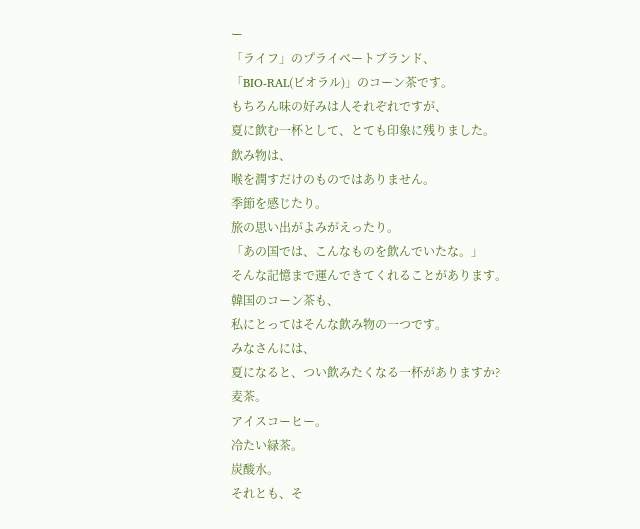ー
「ライフ」のプライベートブランド、
「BIO-RAL(ビオラル)」のコーン茶です。
もちろん味の好みは人それぞれですが、
夏に飲む一杯として、とても印象に残りました。
飲み物は、
喉を潤すだけのものではありません。
季節を感じたり。
旅の思い出がよみがえったり。
「あの国では、こんなものを飲んでいたな。」
そんな記憶まで運んできてくれることがあります。
韓国のコーン茶も、
私にとってはそんな飲み物の一つです。
みなさんには、
夏になると、つい飲みたくなる一杯がありますか?
麦茶。
アイスコーヒー。
冷たい緑茶。
炭酸水。
それとも、そ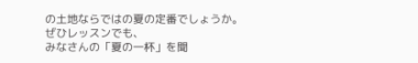の土地ならではの夏の定番でしょうか。
ぜひレッスンでも、
みなさんの「夏の一杯」を聞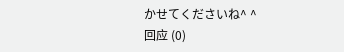かせてくださいね^ ^
回应 (0)